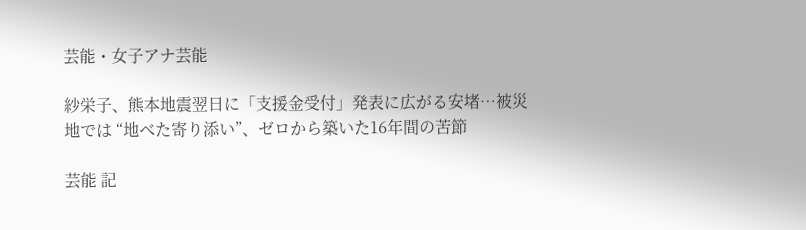芸能・女子アナ芸能

紗栄子、熊本地震翌日に「支援金受付」発表に広がる安堵…被災地では “地べた寄り添い”、ゼロから築いた16年間の苦節

芸能 記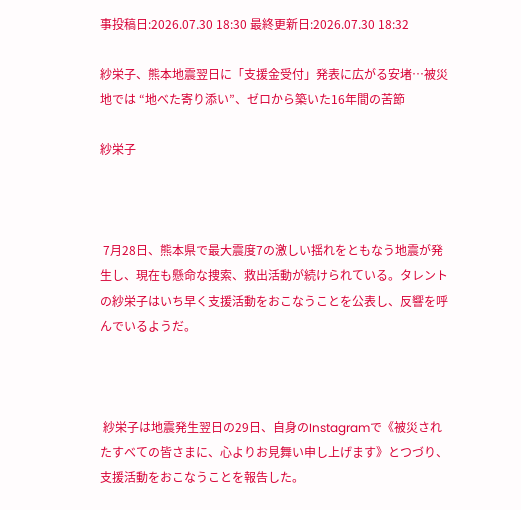事投稿日:2026.07.30 18:30 最終更新日:2026.07.30 18:32

紗栄子、熊本地震翌日に「支援金受付」発表に広がる安堵…被災地では “地べた寄り添い”、ゼロから築いた16年間の苦節

紗栄子



 7月28日、熊本県で最大震度7の激しい揺れをともなう地震が発生し、現在も懸命な捜索、救出活動が続けられている。タレントの紗栄子はいち早く支援活動をおこなうことを公表し、反響を呼んでいるようだ。



 紗栄子は地震発生翌日の29日、自身のInstagramで《被災されたすべての皆さまに、心よりお見舞い申し上げます》とつづり、支援活動をおこなうことを報告した。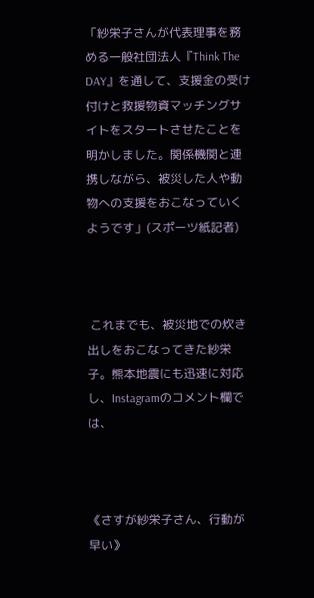「紗栄子さんが代表理事を務める一般社団法人『Think The DAY』を通して、支援金の受け付けと救援物資マッチングサイトをスタートさせたことを明かしました。関係機関と連携しながら、被災した人や動物への支援をおこなっていくようです」(スポーツ紙記者)



 これまでも、被災地での炊き出しをおこなってきた紗栄子。熊本地震にも迅速に対応し、Instagramのコメント欄では、



《さすが紗栄子さん、行動が早い》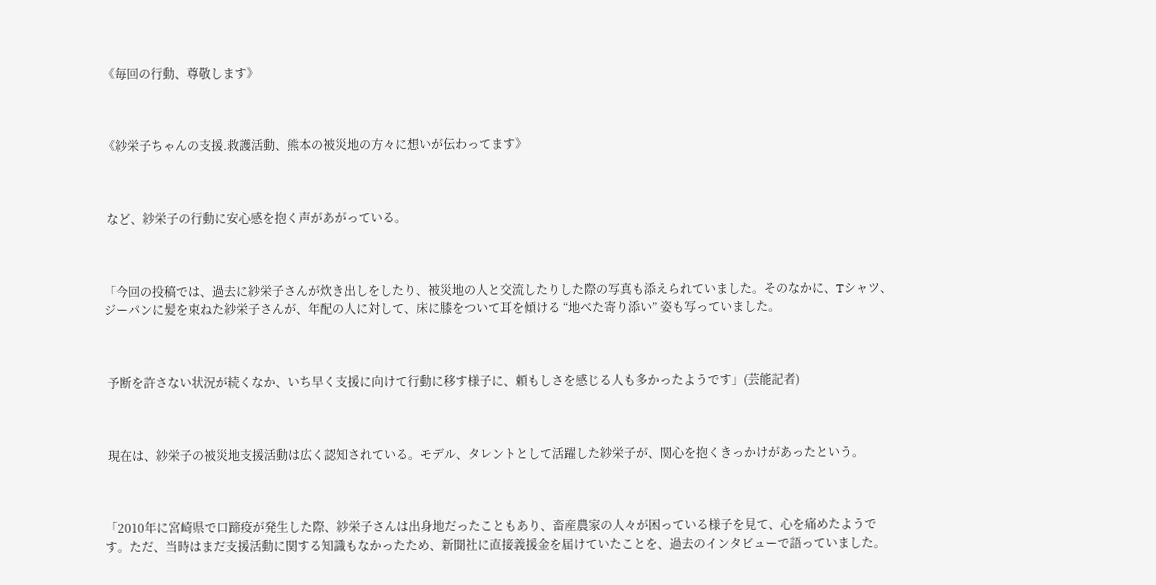《毎回の行動、尊敬します》



《紗栄子ちゃんの支援.救護活動、熊本の被災地の方々に想いが伝わってます》



 など、紗栄子の行動に安心感を抱く声があがっている。



「今回の投稿では、過去に紗栄子さんが炊き出しをしたり、被災地の人と交流したりした際の写真も添えられていました。そのなかに、Tシャツ、ジーパンに髪を束ねた紗栄子さんが、年配の人に対して、床に膝をついて耳を傾ける “地べた寄り添い” 姿も写っていました。



 予断を許さない状況が続くなか、いち早く支援に向けて行動に移す様子に、頼もしさを感じる人も多かったようです」(芸能記者)



 現在は、紗栄子の被災地支援活動は広く認知されている。モデル、タレントとして活躍した紗栄子が、関心を抱くきっかけがあったという。



「2010年に宮崎県で口蹄疫が発生した際、紗栄子さんは出身地だったこともあり、畜産農家の人々が困っている様子を見て、心を痛めたようです。ただ、当時はまだ支援活動に関する知識もなかったため、新聞社に直接義援金を届けていたことを、過去のインタビューで語っていました。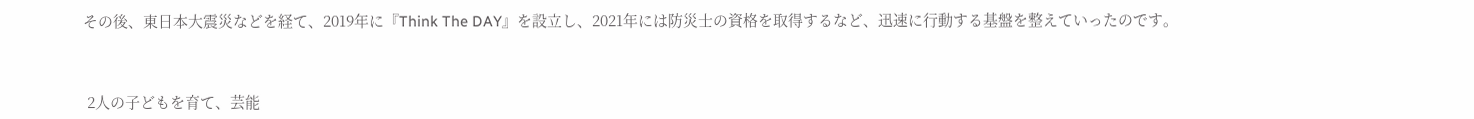その後、東日本大震災などを経て、2019年に『Think The DAY』を設立し、2021年には防災士の資格を取得するなど、迅速に行動する基盤を整えていったのです。



 2人の子どもを育て、芸能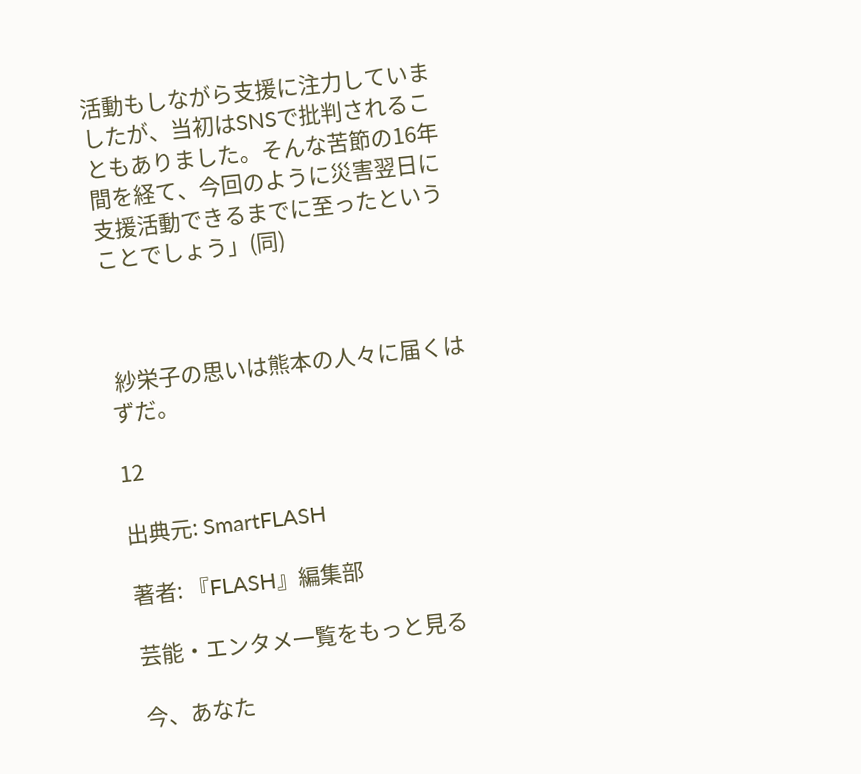活動もしながら支援に注力していましたが、当初はSNSで批判されることもありました。そんな苦節の16年間を経て、今回のように災害翌日に支援活動できるまでに至ったということでしょう」(同)



 紗栄子の思いは熊本の人々に届くはずだ。

12

出典元: SmartFLASH

著者: 『FLASH』編集部

芸能・エンタメ一覧をもっと見る

今、あなた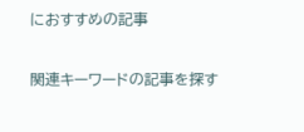におすすめの記事

関連キーワードの記事を探す